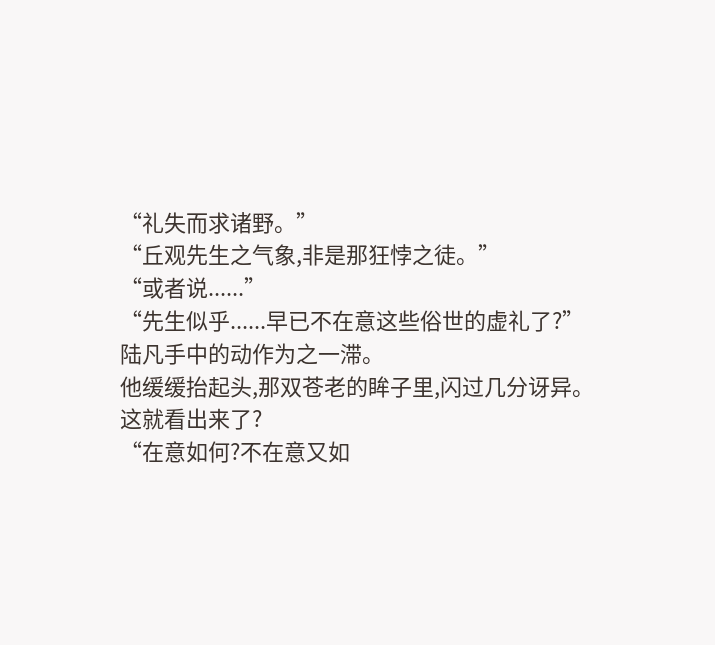“礼失而求诸野。”
“丘观先生之气象,非是那狂悖之徒。”
“或者说......”
“先生似乎......早已不在意这些俗世的虚礼了?”
陆凡手中的动作为之一滞。
他缓缓抬起头,那双苍老的眸子里,闪过几分讶异。
这就看出来了?
“在意如何?不在意又如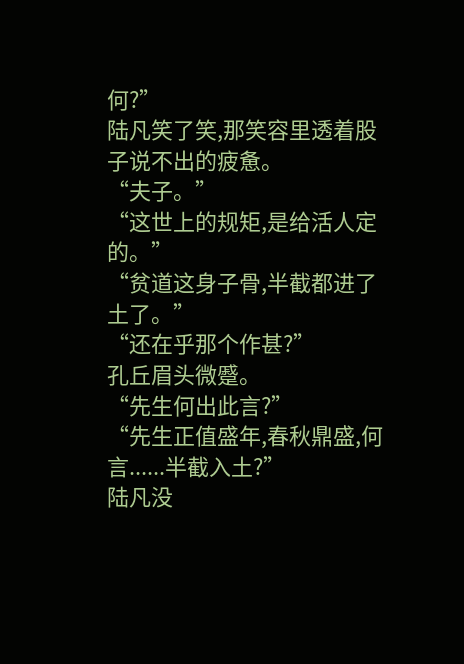何?”
陆凡笑了笑,那笑容里透着股子说不出的疲惫。
“夫子。”
“这世上的规矩,是给活人定的。”
“贫道这身子骨,半截都进了土了。”
“还在乎那个作甚?”
孔丘眉头微蹙。
“先生何出此言?”
“先生正值盛年,春秋鼎盛,何言......半截入土?”
陆凡没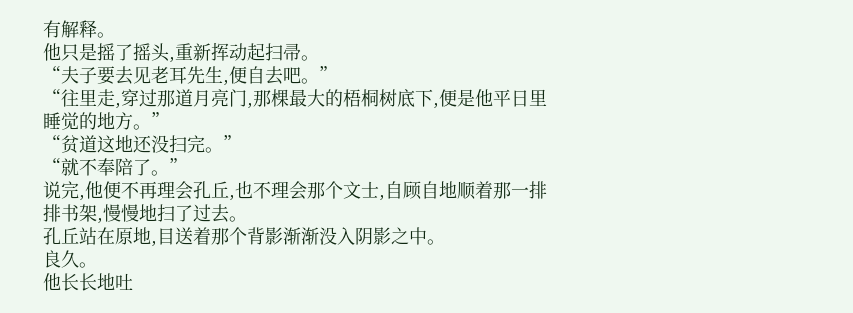有解释。
他只是摇了摇头,重新挥动起扫帚。
“夫子要去见老耳先生,便自去吧。”
“往里走,穿过那道月亮门,那棵最大的梧桐树底下,便是他平日里睡觉的地方。”
“贫道这地还没扫完。”
“就不奉陪了。”
说完,他便不再理会孔丘,也不理会那个文士,自顾自地顺着那一排排书架,慢慢地扫了过去。
孔丘站在原地,目送着那个背影渐渐没入阴影之中。
良久。
他长长地吐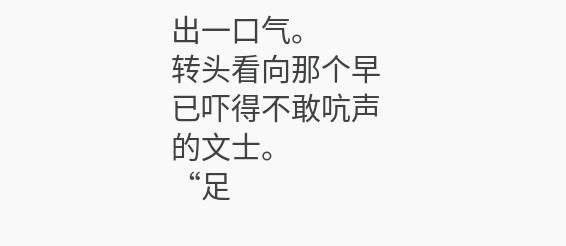出一口气。
转头看向那个早已吓得不敢吭声的文士。
“足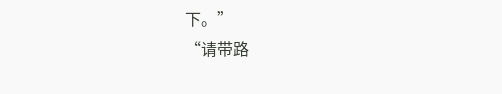下。”
“请带路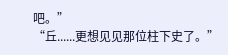吧。”
“丘......更想见见那位柱下史了。”